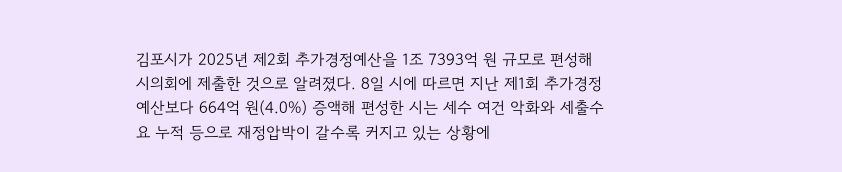김포시가 2025년 제2회 추가경정예산을 1조 7393억 원 규모로 편성해 시의회에 제출한 것으로 알려졌다. 8일 시에 따르면 지난 제1회 추가경정예산보다 664억 원(4.0%) 증액해 편성한 시는 세수 여건 악화와 세출수요 누적 등으로 재정압박이 갈수록 커지고 있는 상황에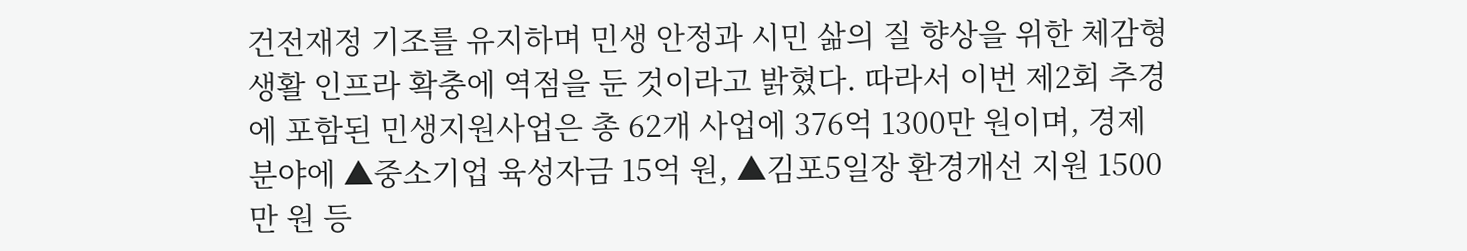건전재정 기조를 유지하며 민생 안정과 시민 삶의 질 향상을 위한 체감형 생활 인프라 확충에 역점을 둔 것이라고 밝혔다. 따라서 이번 제2회 추경에 포함된 민생지원사업은 총 62개 사업에 376억 1300만 원이며, 경제분야에 ▲중소기업 육성자금 15억 원, ▲김포5일장 환경개선 지원 1500만 원 등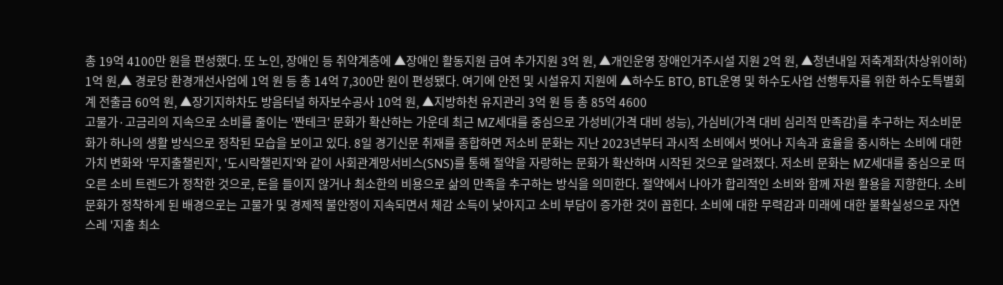총 19억 4100만 원을 편성했다. 또 노인, 장애인 등 취약계층에 ▲장애인 활동지원 급여 추가지원 3억 원, ▲개인운영 장애인거주시설 지원 2억 원, ▲청년내일 저축계좌(차상위이하) 1억 원,▲ 경로당 환경개선사업에 1억 원 등 총 14억 7,300만 원이 편성됐다. 여기에 안전 및 시설유지 지원에 ▲하수도 BTO, BTL운영 및 하수도사업 선행투자를 위한 하수도특별회계 전출금 60억 원, ▲장기지하차도 방음터널 하자보수공사 10억 원, ▲지방하천 유지관리 3억 원 등 총 85억 4600
고물가·고금리의 지속으로 소비를 줄이는 '짠테크' 문화가 확산하는 가운데 최근 MZ세대를 중심으로 가성비(가격 대비 성능), 가심비(가격 대비 심리적 만족감)를 추구하는 저소비문화가 하나의 생활 방식으로 정착된 모습을 보이고 있다. 8일 경기신문 취재를 종합하면 저소비 문화는 지난 2023년부터 과시적 소비에서 벗어나 지속과 효율을 중시하는 소비에 대한 가치 변화와 '무지출챌린지', '도시락챌린지'와 같이 사회관계망서비스(SNS)를 통해 절약을 자랑하는 문화가 확산하며 시작된 것으로 알려졌다. 저소비 문화는 MZ세대를 중심으로 떠오른 소비 트렌드가 정착한 것으로, 돈을 들이지 않거나 최소한의 비용으로 삶의 만족을 추구하는 방식을 의미한다. 절약에서 나아가 합리적인 소비와 함께 자원 활용을 지향한다. 소비문화가 정착하게 된 배경으로는 고물가 및 경제적 불안정이 지속되면서 체감 소득이 낮아지고 소비 부담이 증가한 것이 꼽힌다. 소비에 대한 무력감과 미래에 대한 불확실성으로 자연스레 '지출 최소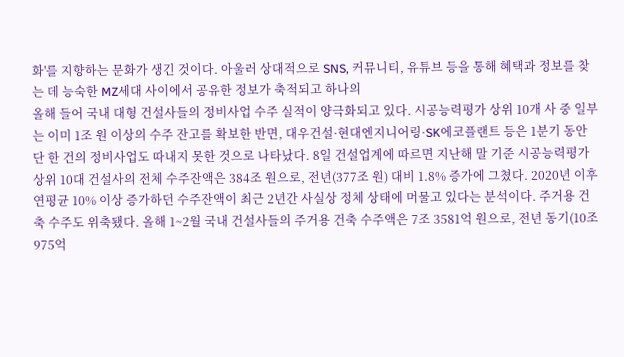화'를 지향하는 문화가 생긴 것이다. 아울러 상대적으로 SNS, 커뮤니티, 유튜브 등을 통해 혜택과 정보를 찾는 데 능숙한 MZ세대 사이에서 공유한 정보가 축적되고 하나의
올해 들어 국내 대형 건설사들의 정비사업 수주 실적이 양극화되고 있다. 시공능력평가 상위 10개 사 중 일부는 이미 1조 원 이상의 수주 잔고를 확보한 반면, 대우건설·현대엔지니어링·SK에코플랜트 등은 1분기 동안 단 한 건의 정비사업도 따내지 못한 것으로 나타났다. 8일 건설업계에 따르면 지난해 말 기준 시공능력평가 상위 10대 건설사의 전체 수주잔액은 384조 원으로, 전년(377조 원) 대비 1.8% 증가에 그쳤다. 2020년 이후 연평균 10% 이상 증가하던 수주잔액이 최근 2년간 사실상 정체 상태에 머물고 있다는 분석이다. 주거용 건축 수주도 위축됐다. 올해 1~2월 국내 건설사들의 주거용 건축 수주액은 7조 3581억 원으로, 전년 동기(10조 975억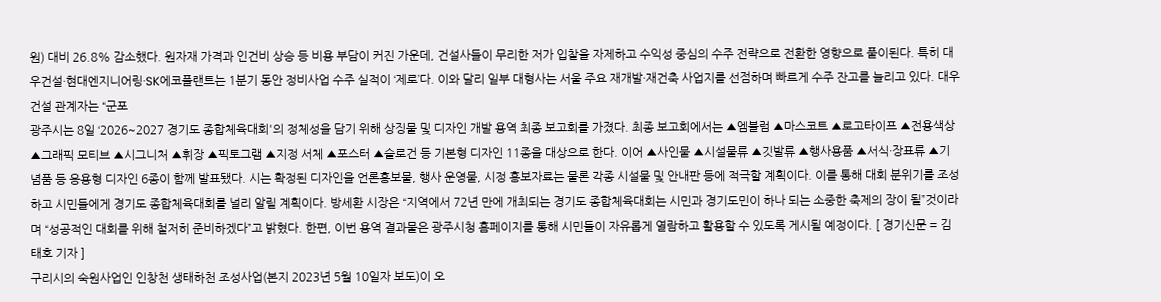원) 대비 26.8% 감소했다. 원자재 가격과 인건비 상승 등 비용 부담이 커진 가운데, 건설사들이 무리한 저가 입찰을 자제하고 수익성 중심의 수주 전략으로 전환한 영향으로 풀이된다. 특히 대우건설·현대엔지니어링·SK에코플랜트는 1분기 동안 정비사업 수주 실적이 ‘제로’다. 이와 달리 일부 대형사는 서울 주요 재개발·재건축 사업지를 선점하며 빠르게 수주 잔고를 늘리고 있다. 대우건설 관계자는 “군포
광주시는 8일 ‘2026~2027 경기도 종합체육대회'의 정체성을 담기 위해 상징물 및 디자인 개발 용역 최종 보고회를 가졌다. 최종 보고회에서는 ▲엠블럼 ▲마스코트 ▲로고타이프 ▲전용색상 ▲그래픽 모티브 ▲시그니처 ▲휘장 ▲픽토그램 ▲지정 서체 ▲포스터 ▲슬로건 등 기본형 디자인 11종을 대상으로 한다. 이어 ▲사인물 ▲시설물류 ▲깃발류 ▲행사용품 ▲서식·장표류 ▲기념품 등 응용형 디자인 6종이 함께 발표됐다. 시는 확정된 디자인을 언론홍보물, 행사 운영물, 시정 홍보자료는 물론 각종 시설물 및 안내판 등에 적극할 계획이다. 이를 통해 대회 분위기를 조성하고 시민들에게 경기도 종합체육대회를 널리 알릴 계획이다. 방세환 시장은 “지역에서 72년 만에 개최되는 경기도 종합체육대회는 시민과 경기도민이 하나 되는 소중한 축제의 장이 될”것이라며 “성공적인 대회를 위해 철저히 준비하겠다”고 밝혔다. 한편, 이번 용역 결과물은 광주시청 홈페이지를 통해 시민들이 자유롭게 열람하고 활용할 수 있도록 게시될 예정이다. [ 경기신문 = 김태호 기자 ]
구리시의 숙원사업인 인창천 생태하천 조성사업(본지 2023년 5월 10일자 보도)이 오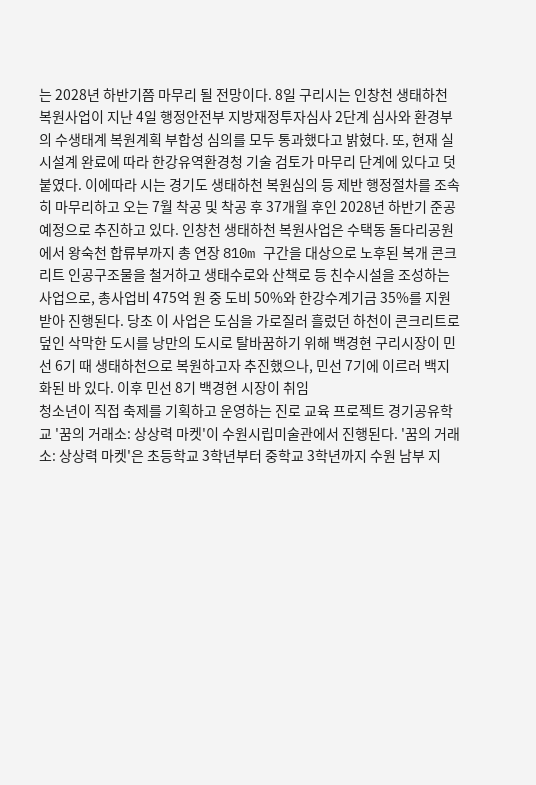는 2028년 하반기쯤 마무리 될 전망이다. 8일 구리시는 인창천 생태하천 복원사업이 지난 4일 행정안전부 지방재정투자심사 2단계 심사와 환경부의 수생태계 복원계획 부합성 심의를 모두 통과했다고 밝혔다. 또, 현재 실시설계 완료에 따라 한강유역환경청 기술 검토가 마무리 단계에 있다고 덧붙였다. 이에따라 시는 경기도 생태하천 복원심의 등 제반 행정절차를 조속히 마무리하고 오는 7월 착공 및 착공 후 37개월 후인 2028년 하반기 준공 예정으로 추진하고 있다. 인창천 생태하천 복원사업은 수택동 돌다리공원에서 왕숙천 합류부까지 총 연장 810m 구간을 대상으로 노후된 복개 콘크리트 인공구조물을 철거하고 생태수로와 산책로 등 친수시설을 조성하는 사업으로, 총사업비 475억 원 중 도비 50%와 한강수계기금 35%를 지원받아 진행된다. 당초 이 사업은 도심을 가로질러 흘렀던 하천이 콘크리트로 덮인 삭막한 도시를 낭만의 도시로 탈바꿈하기 위해 백경현 구리시장이 민선 6기 때 생태하천으로 복원하고자 추진했으나, 민선 7기에 이르러 백지화된 바 있다. 이후 민선 8기 백경현 시장이 취임
청소년이 직접 축제를 기획하고 운영하는 진로 교육 프로젝트 경기공유학교 '꿈의 거래소: 상상력 마켓'이 수원시립미술관에서 진행된다. '꿈의 거래소: 상상력 마켓'은 초등학교 3학년부터 중학교 3학년까지 수원 남부 지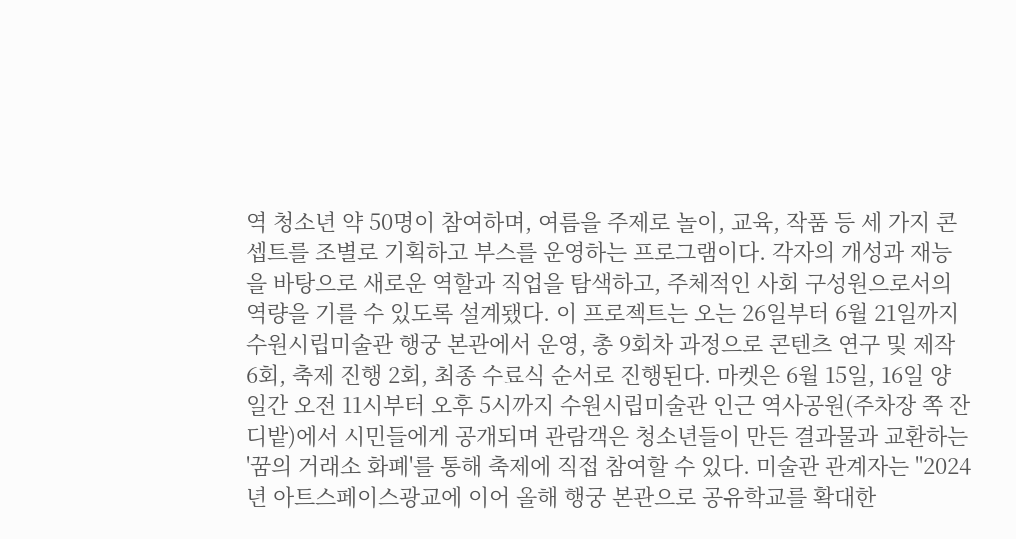역 청소년 약 50명이 참여하며, 여름을 주제로 놀이, 교육, 작품 등 세 가지 콘셉트를 조별로 기획하고 부스를 운영하는 프로그램이다. 각자의 개성과 재능을 바탕으로 새로운 역할과 직업을 탐색하고, 주체적인 사회 구성원으로서의 역량을 기를 수 있도록 설계됐다. 이 프로젝트는 오는 26일부터 6월 21일까지 수원시립미술관 행궁 본관에서 운영, 총 9회차 과정으로 콘텐츠 연구 및 제작 6회, 축제 진행 2회, 최종 수료식 순서로 진행된다. 마켓은 6월 15일, 16일 양일간 오전 11시부터 오후 5시까지 수원시립미술관 인근 역사공원(주차장 쪽 잔디밭)에서 시민들에게 공개되며 관람객은 청소년들이 만든 결과물과 교환하는 '꿈의 거래소 화폐'를 통해 축제에 직접 참여할 수 있다. 미술관 관계자는 "2024년 아트스페이스광교에 이어 올해 행궁 본관으로 공유학교를 확대한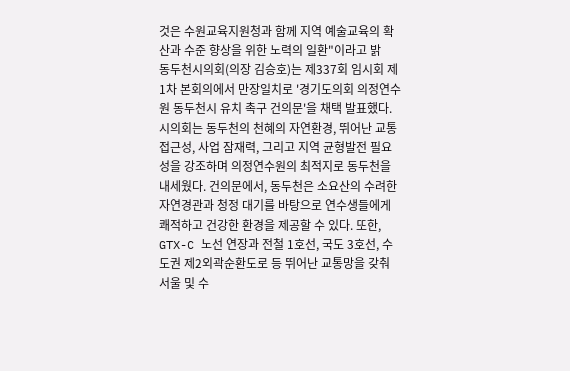것은 수원교육지원청과 함께 지역 예술교육의 확산과 수준 향상을 위한 노력의 일환"이라고 밝
동두천시의회(의장 김승호)는 제337회 임시회 제1차 본회의에서 만장일치로 '경기도의회 의정연수원 동두천시 유치 촉구 건의문'을 채택 발표했다. 시의회는 동두천의 천혜의 자연환경, 뛰어난 교통 접근성, 사업 잠재력, 그리고 지역 균형발전 필요성을 강조하며 의정연수원의 최적지로 동두천을 내세웠다. 건의문에서, 동두천은 소요산의 수려한 자연경관과 청정 대기를 바탕으로 연수생들에게 쾌적하고 건강한 환경을 제공할 수 있다. 또한, GTX-C 노선 연장과 전철 1호선, 국도 3호선, 수도권 제2외곽순환도로 등 뛰어난 교통망을 갖춰 서울 및 수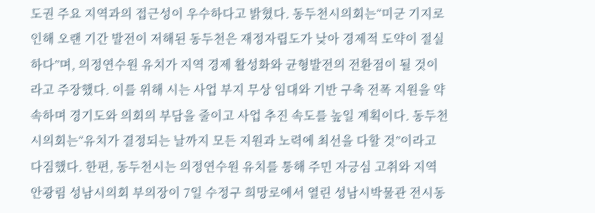도권 주요 지역과의 접근성이 우수하다고 밝혔다. 동두천시의회는“미군 기지로 인해 오랜 기간 발전이 저해된 동두천은 재정자립도가 낮아 경제적 도약이 절실하다”며, 의정연수원 유치가 지역 경제 활성화와 균형발전의 전환점이 될 것이라고 주장했다. 이를 위해 시는 사업 부지 무상 임대와 기반 구축 전폭 지원을 약속하며 경기도와 의회의 부담을 줄이고 사업 추진 속도를 높일 계획이다. 동두천시의회는“유치가 결정되는 날까지 모든 지원과 노력에 최선을 다할 것”이라고 다짐했다. 한편, 동두천시는 의정연수원 유치를 통해 주민 자긍심 고취와 지역
안광림 성남시의회 부의장이 7일 수정구 희망로에서 열린 성남시박물관 전시동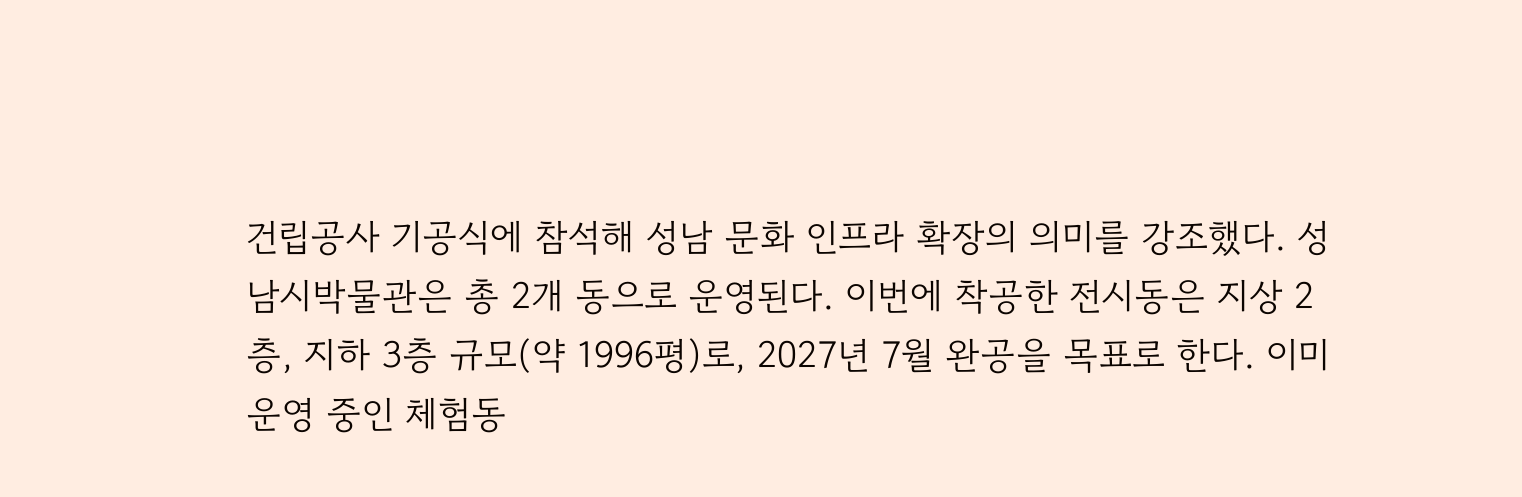건립공사 기공식에 참석해 성남 문화 인프라 확장의 의미를 강조했다. 성남시박물관은 총 2개 동으로 운영된다. 이번에 착공한 전시동은 지상 2층, 지하 3층 규모(약 1996평)로, 2027년 7월 완공을 목표로 한다. 이미 운영 중인 체험동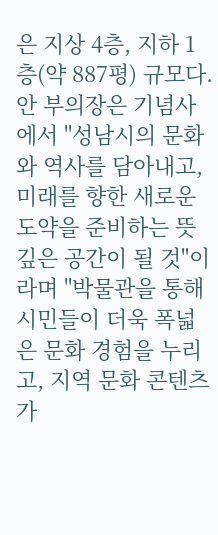은 지상 4층, 지하 1층(약 887평) 규모다. 안 부의장은 기념사에서 "성남시의 문화와 역사를 담아내고, 미래를 향한 새로운 도약을 준비하는 뜻깊은 공간이 될 것"이라며 "박물관을 통해 시민들이 더욱 폭넓은 문화 경험을 누리고, 지역 문화 콘텐츠가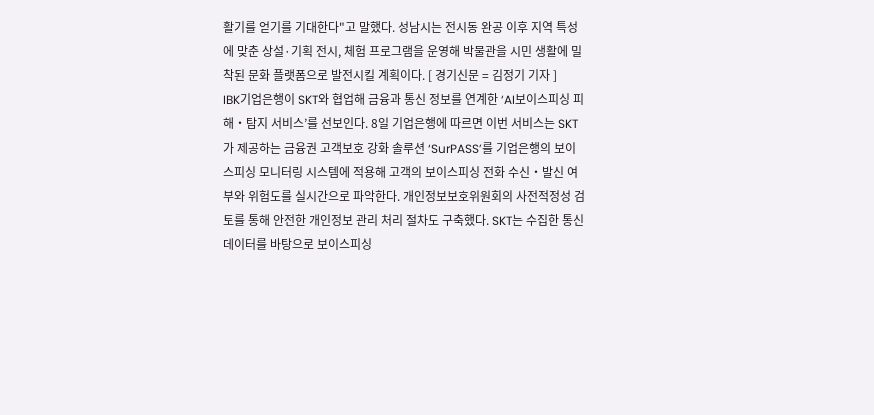활기를 얻기를 기대한다"고 말했다. 성남시는 전시동 완공 이후 지역 특성에 맞춘 상설·기획 전시, 체험 프로그램을 운영해 박물관을 시민 생활에 밀착된 문화 플랫폼으로 발전시킬 계획이다. [ 경기신문 = 김정기 기자 ]
IBK기업은행이 SKT와 협업해 금융과 통신 정보를 연계한 ‘AI보이스피싱 피해‧탐지 서비스’를 선보인다. 8일 기업은행에 따르면 이번 서비스는 SKT가 제공하는 금융권 고객보호 강화 솔루션 ‘SurPASS’를 기업은행의 보이스피싱 모니터링 시스템에 적용해 고객의 보이스피싱 전화 수신‧발신 여부와 위험도를 실시간으로 파악한다. 개인정보보호위원회의 사전적정성 검토를 통해 안전한 개인정보 관리 처리 절차도 구축했다. SKT는 수집한 통신 데이터를 바탕으로 보이스피싱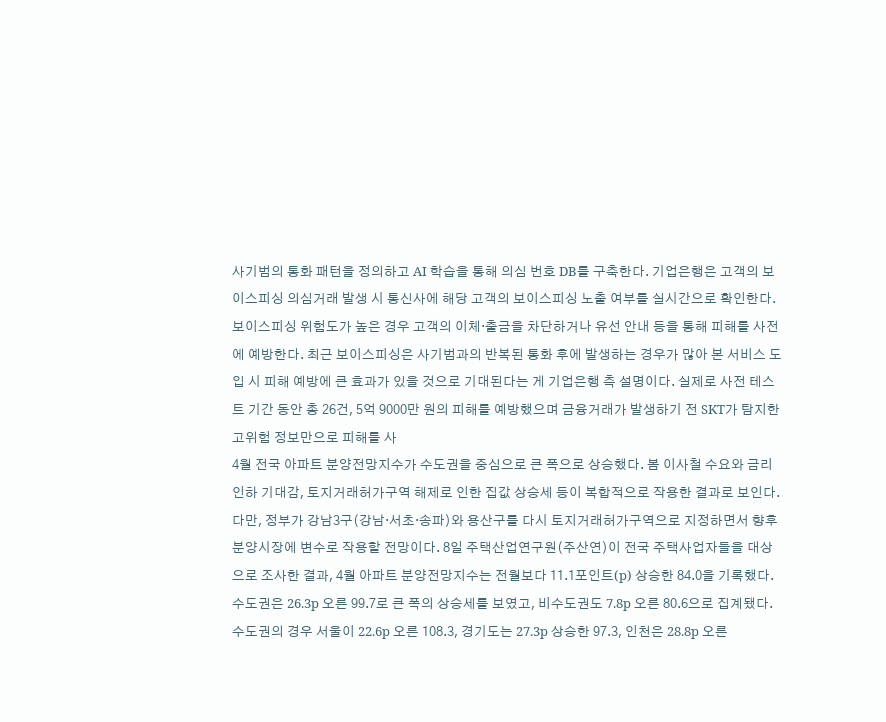사기범의 통화 패턴을 정의하고 AI 학습을 통해 의심 번호 DB를 구축한다. 기업은행은 고객의 보이스피싱 의심거래 발생 시 통신사에 해당 고객의 보이스피싱 노출 여부를 실시간으로 확인한다. 보이스피싱 위험도가 높은 경우 고객의 이체·출금을 차단하거나 유선 안내 등을 통해 피해를 사전에 예방한다. 최근 보이스피싱은 사기범과의 반복된 통화 후에 발생하는 경우가 많아 본 서비스 도입 시 피해 예방에 큰 효과가 있을 것으로 기대된다는 게 기업은행 측 설명이다. 실제로 사전 테스트 기간 동안 총 26건, 5억 9000만 원의 피해를 예방했으며 금융거래가 발생하기 전 SKT가 탐지한 고위험 정보만으로 피해를 사
4월 전국 아파트 분양전망지수가 수도권을 중심으로 큰 폭으로 상승했다. 봄 이사철 수요와 금리 인하 기대감, 토지거래허가구역 해제로 인한 집값 상승세 등이 복합적으로 작용한 결과로 보인다. 다만, 정부가 강남3구(강남·서초·송파)와 용산구를 다시 토지거래허가구역으로 지정하면서 향후 분양시장에 변수로 작용할 전망이다. 8일 주택산업연구원(주산연)이 전국 주택사업자들을 대상으로 조사한 결과, 4월 아파트 분양전망지수는 전월보다 11.1포인트(p) 상승한 84.0을 기록했다. 수도권은 26.3p 오른 99.7로 큰 폭의 상승세를 보였고, 비수도권도 7.8p 오른 80.6으로 집계됐다. 수도권의 경우 서울이 22.6p 오른 108.3, 경기도는 27.3p 상승한 97.3, 인천은 28.8p 오른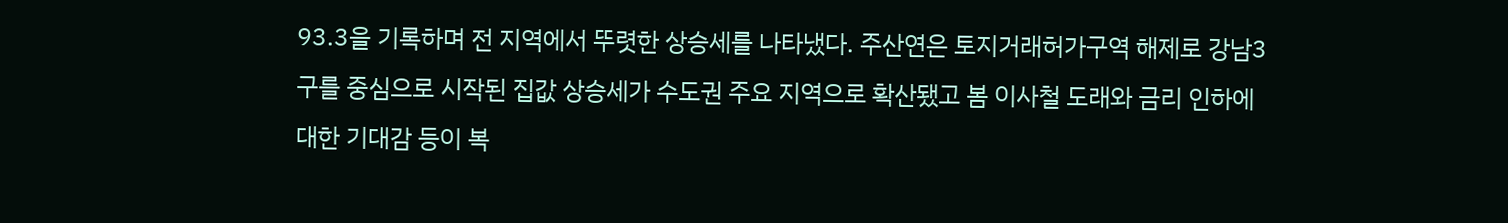93.3을 기록하며 전 지역에서 뚜렷한 상승세를 나타냈다. 주산연은 토지거래허가구역 해제로 강남3구를 중심으로 시작된 집값 상승세가 수도권 주요 지역으로 확산됐고 봄 이사철 도래와 금리 인하에 대한 기대감 등이 복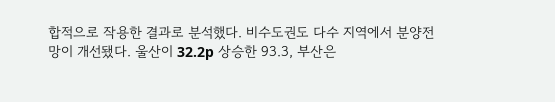합적으로 작용한 결과로 분석했다. 비수도권도 다수 지역에서 분양전망이 개선됐다. 울산이 32.2p 상승한 93.3, 부산은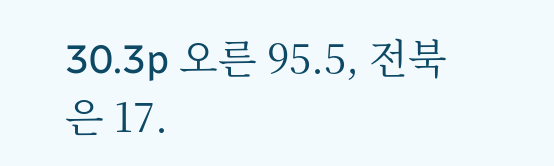30.3p 오른 95.5, 전북은 17.